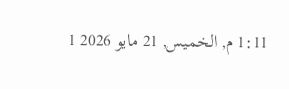1:11 م, الخميس, 21 مايو 2026 1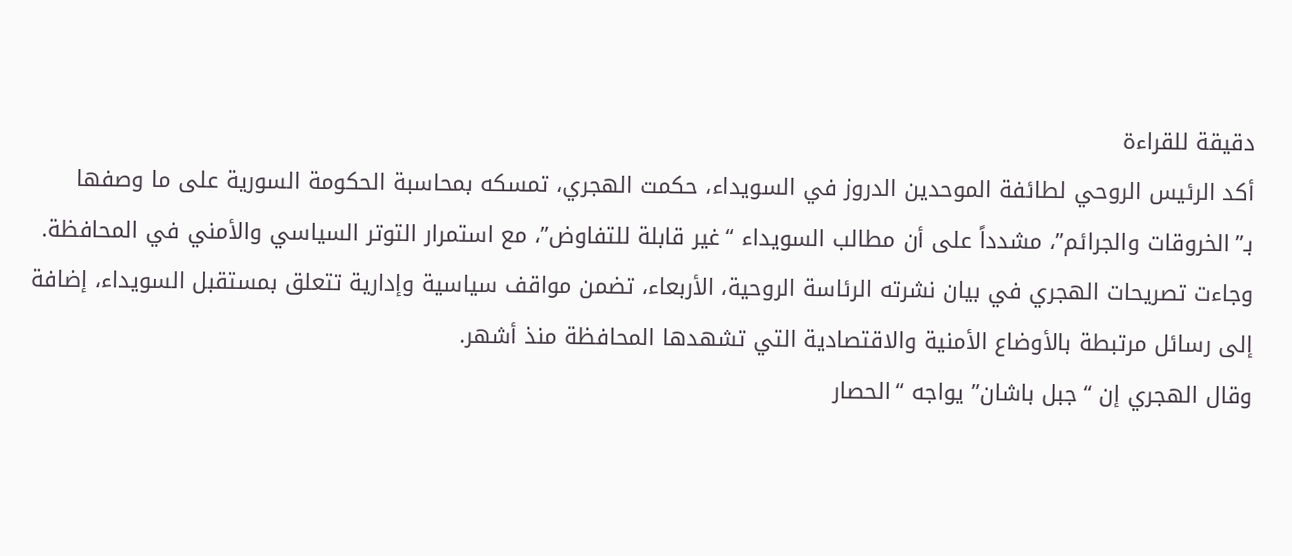دقيقة للقراءة
أكد الرئيس الروحي لطائفة الموحدين الدروز في السويداء، حكمت الهجري، تمسكه بمحاسبة الحكومة السورية على ما وصفها بـ”الخروقات والجرائم”، مشدداً على أن مطالب السويداء “غير قابلة للتفاوض”، مع استمرار التوتر السياسي والأمني في المحافظة.
وجاءت تصريحات الهجري في بيان نشرته الرئاسة الروحية، الأربعاء، تضمن مواقف سياسية وإدارية تتعلق بمستقبل السويداء، إضافة إلى رسائل مرتبطة بالأوضاع الأمنية والاقتصادية التي تشهدها المحافظة منذ أشهر.
وقال الهجري إن “جبل باشان” يواجه “الحصار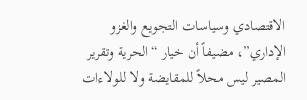الاقتصادي وسياسات التجويع والغزو الإداري”، مضيفاً أن خيار “الحرية وتقرير المصير ليس محلاً للمقايضة ولا للولاءات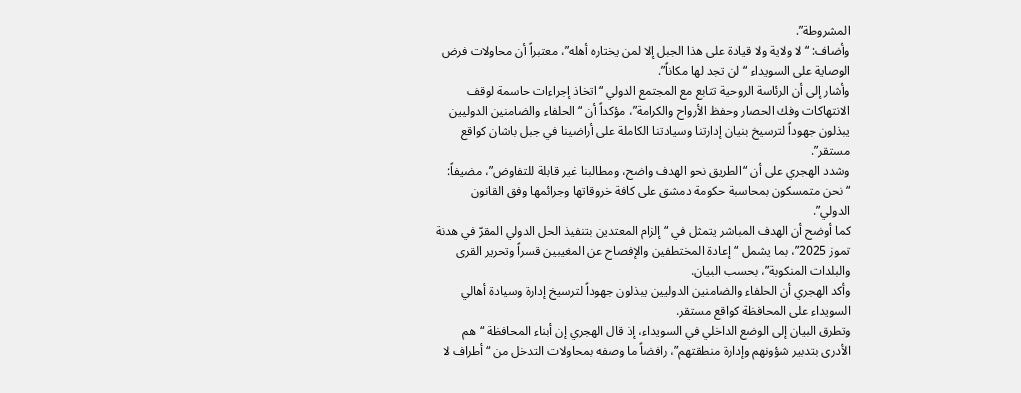المشروطة”.
وأضاف: “لا ولاية ولا قيادة على هذا الجبل إلا لمن يختاره أهله”، معتبراً أن محاولات فرض الوصاية على السويداء “لن تجد لها مكاناً”.
وأشار إلى أن الرئاسة الروحية تتابع مع المجتمع الدولي “اتخاذ إجراءات حاسمة لوقف الانتهاكات وفك الحصار وحفظ الأرواح والكرامة”، مؤكداً أن “الحلفاء والضامنين الدوليين يبذلون جهوداً لترسيخ بنيان إدارتنا وسيادتنا الكاملة على أراضينا في جبل باشان كواقع مستقر”.
وشدد الهجري على أن “الطريق نحو الهدف واضح، ومطالبنا غير قابلة للتفاوض”، مضيفاً: “نحن متمسكون بمحاسبة حكومة دمشق على كافة خروقاتها وجرائمها وفق القانون الدولي”.
كما أوضح أن الهدف المباشر يتمثل في “إلزام المعتدين بتنفيذ الحل الدولي المقرّ في هدنة تموز 2025”، بما يشمل “إعادة المختطفين والإفصاح عن المغيبين قسراً وتحرير القرى والبلدات المنكوبة”، بحسب البيان.
وأكد الهجري أن الحلفاء والضامنين الدوليين يبذلون جهوداً لترسيخ إدارة وسيادة أهالي السويداء على المحافظة كواقع مستقر.
وتطرق البيان إلى الوضع الداخلي في السويداء، إذ قال الهجري إن أبناء المحافظة “هم الأدرى بتدبير شؤونهم وإدارة منطقتهم”، رافضاً ما وصفه بمحاولات التدخل من “أطراف لا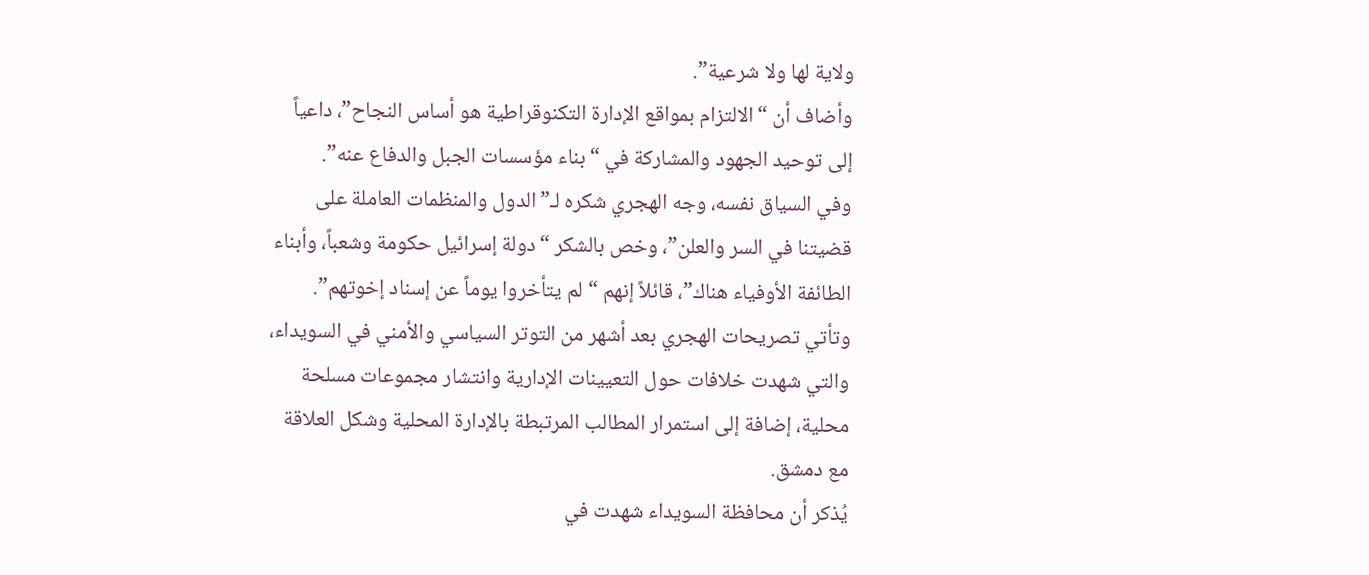ولاية لها ولا شرعية”.
وأضاف أن “الالتزام بمواقع الإدارة التكنوقراطية هو أساس النجاح”، داعياً إلى توحيد الجهود والمشاركة في “بناء مؤسسات الجبل والدفاع عنه”.
وفي السياق نفسه، وجه الهجري شكره لـ”الدول والمنظمات العاملة على قضيتنا في السر والعلن”، وخص بالشكر “دولة إسرائيل حكومة وشعباً، وأبناء الطائفة الأوفياء هناك”، قائلاً إنهم “لم يتأخروا يوماً عن إسناد إخوتهم”.
وتأتي تصريحات الهجري بعد أشهر من التوتر السياسي والأمني في السويداء، والتي شهدت خلافات حول التعيينات الإدارية وانتشار مجموعات مسلحة محلية، إضافة إلى استمرار المطالب المرتبطة بالإدارة المحلية وشكل العلاقة مع دمشق.
يُذكر أن محافظة السويداء شهدت في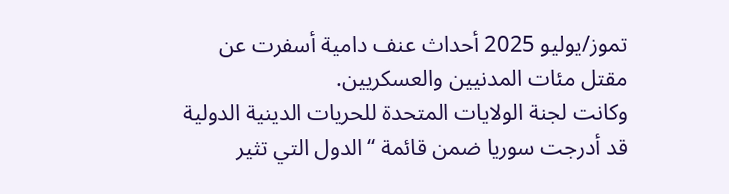تموز/يوليو 2025 أحداث عنف دامية أسفرت عن مقتل مئات المدنيين والعسكريين.
وكانت لجنة الولايات المتحدة للحريات الدينية الدولية قد أدرجت سوريا ضمن قائمة “الدول التي تثير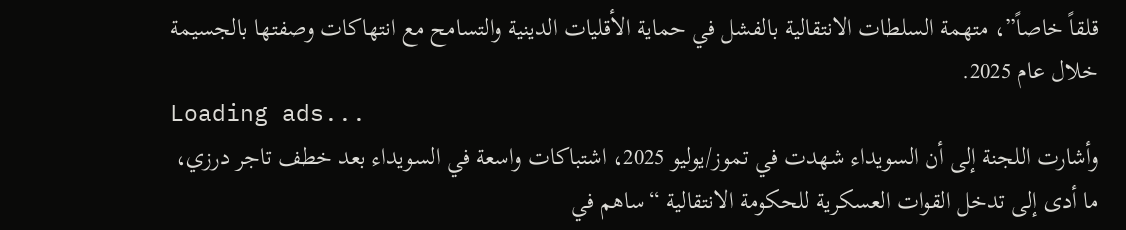قلقاً خاصاً”، متهمة السلطات الانتقالية بالفشل في حماية الأقليات الدينية والتسامح مع انتهاكات وصفتها بالجسيمة خلال عام 2025.
Loading ads...
وأشارت اللجنة إلى أن السويداء شهدت في تموز/يوليو 2025، اشتباكات واسعة في السويداء بعد خطف تاجر درزي، ما أدى إلى تدخل القوات العسكرية للحكومة الانتقالية “ساهم في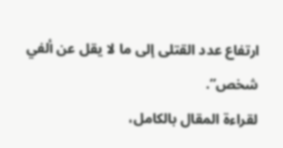ارتفاع عدد القتلى إلى ما لا يقل عن ألفي شخص”.
لقراءة المقال بالكامل،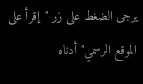يرجى الضغط على زر "إقرأ على الموقع الرسمي" أدناه